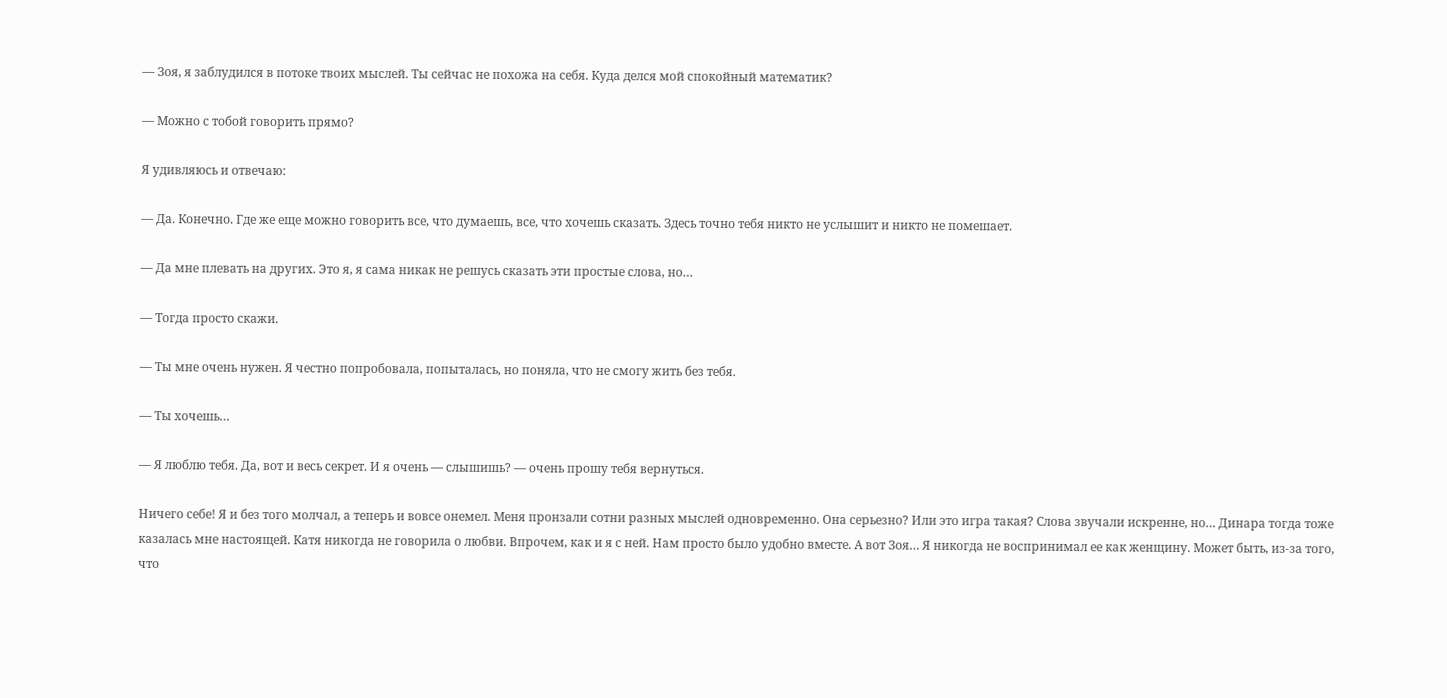— Зоя, я заблудился в потоке твоих мыслей. Ты сейчас не похожа на себя. Куда делся мой спокойный математик?

— Можно с тобой говорить прямо?

Я удивляюсь и отвечаю:

— Да. Конечно. Где же еще можно говорить все, что думаешь, все, что хочешь сказать. Здесь точно тебя никто не услышит и никто не помешает.

— Да мне плевать на других. Это я, я сама никак не решусь сказать эти простые слова, но…

— Тогда просто скажи.

— Ты мне очень нужен. Я честно попробовала, попыталась, но поняла, что не смогу жить без тебя.

— Ты хочешь…

— Я люблю тебя. Да, вот и весь секрет. И я очень — слышишь? — очень прошу тебя вернуться.

Ничего себе! Я и без того молчал, а теперь и вовсе онемел. Меня пронзали сотни разных мыслей одновременно. Она серьезно? Или это игра такая? Слова звучали искренне, но… Динара тогда тоже казалась мне настоящей. Катя никогда не говорила о любви. Впрочем, как и я с ней. Нам просто было удобно вместе. А вот Зоя… Я никогда не воспринимал ее как женщину. Может быть, из-за того, что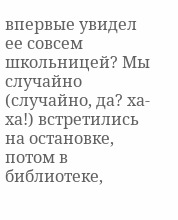впервые увидел ее совсем школьницей? Мы случайно (случайно, да? ха-ха!) встретились на остановке, потом в библиотеке,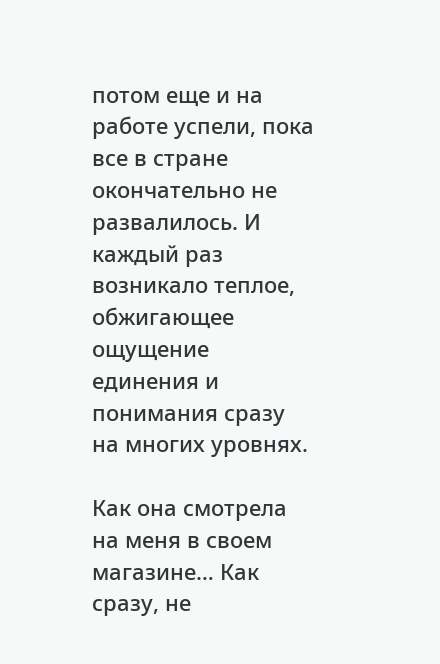потом еще и на работе успели, пока все в стране окончательно не развалилось. И каждый раз возникало теплое, обжигающее ощущение единения и понимания сразу на многих уровнях.

Как она смотрела на меня в своем магазине… Как сразу, не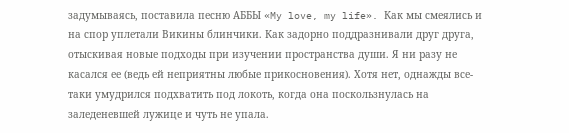задумываясь, поставила песню АББЫ «My love, my life». Как мы смеялись и на спор уплетали Викины блинчики. Как задорно поддразнивали друг друга, отыскивая новые подходы при изучении пространства души. Я ни разу не касался ее (ведь ей неприятны любые прикосновения). Хотя нет, однажды все-таки умудрился подхватить под локоть, когда она поскользнулась на заледеневшей лужице и чуть не упала.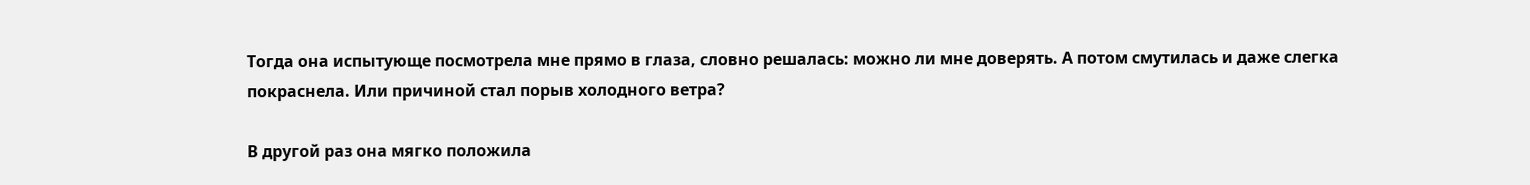Тогда она испытующе посмотрела мне прямо в глаза, словно решалась: можно ли мне доверять. А потом смутилась и даже слегка покраснела. Или причиной стал порыв холодного ветра?

В другой раз она мягко положила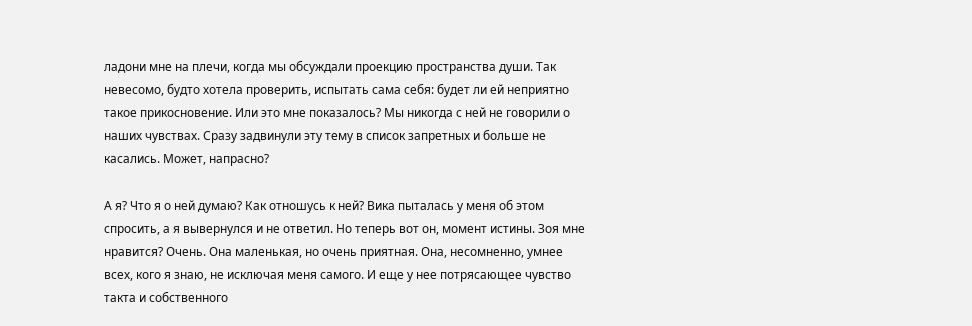ладони мне на плечи, когда мы обсуждали проекцию пространства души. Так невесомо, будто хотела проверить, испытать сама себя: будет ли ей неприятно такое прикосновение. Или это мне показалось? Мы никогда с ней не говорили о наших чувствах. Сразу задвинули эту тему в список запретных и больше не касались. Может, напрасно?

А я? Что я о ней думаю? Как отношусь к ней? Вика пыталась у меня об этом спросить, а я вывернулся и не ответил. Но теперь вот он, момент истины. Зоя мне нравится? Очень. Она маленькая, но очень приятная. Она, несомненно, умнее всех, кого я знаю, не исключая меня самого. И еще у нее потрясающее чувство такта и собственного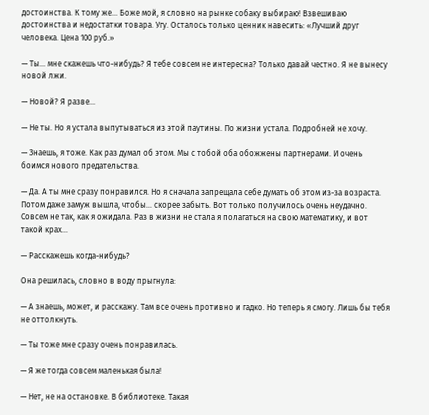достоинства. К тому же… Боже мой, я словно на рынке собаку выбираю! Взвешиваю достоинства и недостатки товара. Угу. Осталось только ценник навесить: «Лучший друг человека. Цена 100 руб.»

— Ты… мне скажешь что-нибудь? Я тебе совсем не интересна? Только давай честно. Я не вынесу новой лжи.

— Новой? Я разве…

— Не ты. Но я устала выпутываться из этой паутины. По жизни устала. Подробней не хочу.

— Знаешь, я тоже. Как раз думал об этом. Мы с тобой оба обожжены партнерами. И очень боимся нового предательства.

— Да. А ты мне сразу понравился. Но я сначала запрещала себе думать об этом из-за возраста. Потом даже замуж вышла, чтобы… скорее забыть. Вот только получилось очень неудачно. Совсем не так, как я ожидала. Раз в жизни не стала я полагаться на свою математику, и вот такой крах…

— Расскажешь когда-нибудь?

Она решилась, словно в воду прыгнула:

— А знаешь, может, и расскажу. Там все очень противно и гадко. Но теперь я смогу. Лишь бы тебя не оттолкнуть.

— Ты тоже мне сразу очень понравилась.

— Я же тогда совсем маленькая была!

— Нет, не на остановке. В библиотеке. Такая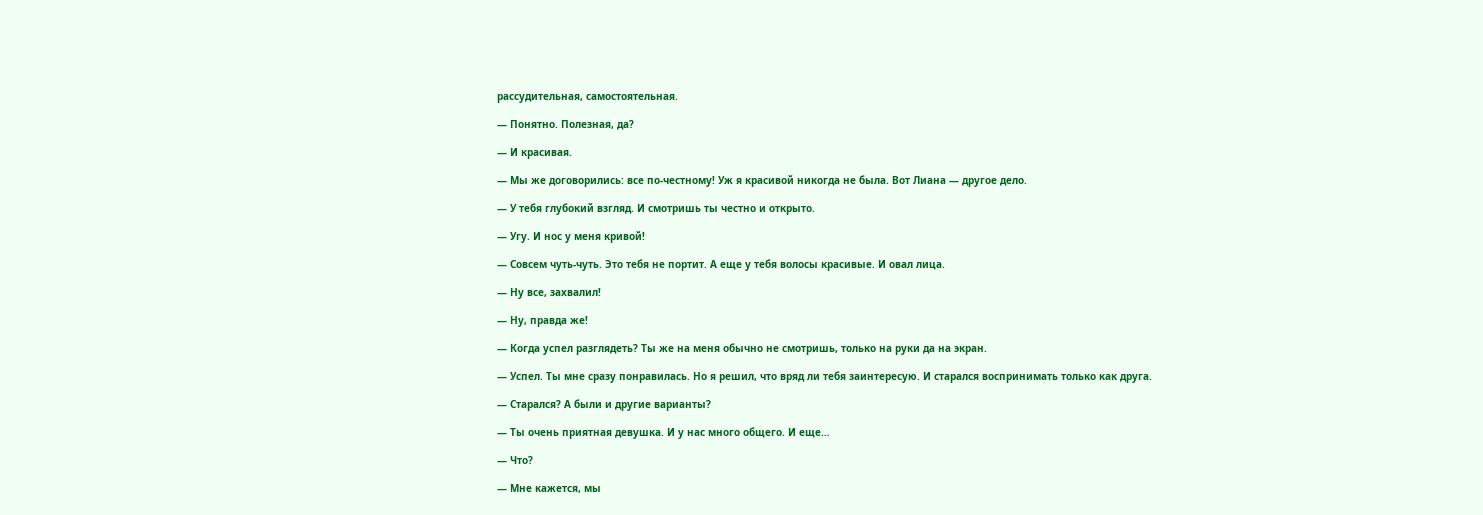рассудительная, самостоятельная.

— Понятно. Полезная, да?

— И красивая.

— Мы же договорились: все по-честному! Уж я красивой никогда не была. Вот Лиана — другое дело.

— У тебя глубокий взгляд. И смотришь ты честно и открыто.

— Угу. И нос у меня кривой!

— Совсем чуть-чуть. Это тебя не портит. А еще у тебя волосы красивые. И овал лица.

— Ну все, захвалил!

— Ну, правда же!

— Когда успел разглядеть? Ты же на меня обычно не смотришь, только на руки да на экран.

— Успел. Ты мне сразу понравилась. Но я решил, что вряд ли тебя заинтересую. И старался воспринимать только как друга.

— Старался? А были и другие варианты?

— Ты очень приятная девушка. И у нас много общего. И еще…

— Что?

— Мне кажется, мы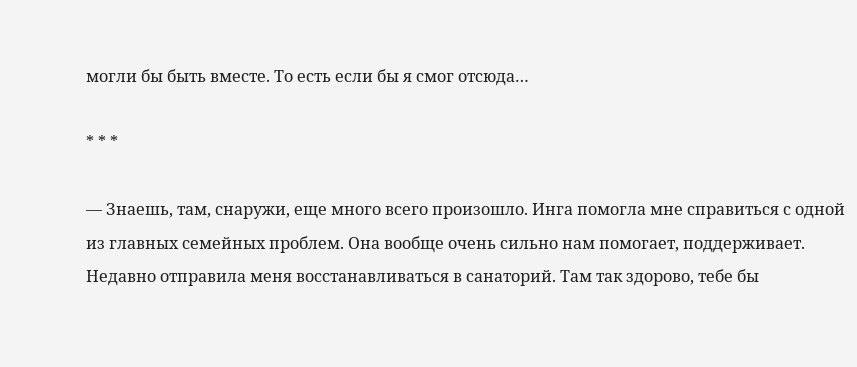могли бы быть вместе. То есть если бы я смог отсюда…

* * *

— Знаешь, там, снаружи, еще много всего произошло. Инга помогла мне справиться с одной из главных семейных проблем. Она вообще очень сильно нам помогает, поддерживает. Недавно отправила меня восстанавливаться в санаторий. Там так здорово, тебе бы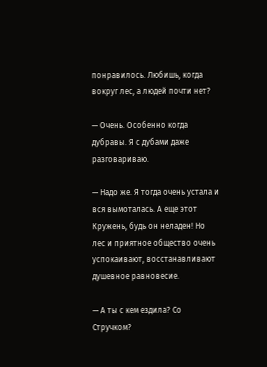понравилось. Любишь, когда вокруг лес, а людей почти нет?

— Очень. Особенно когда дубравы. Я с дубами даже разговариваю.

— Надо же. Я тогда очень устала и вся вымоталась. А еще этот Кружень, будь он неладен! Но лес и приятное общество очень успокаивают, восстанавливают душевное равновесие.

— А ты с кем ездила? Со Стручком?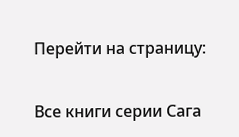Перейти на страницу:

Все книги серии Сага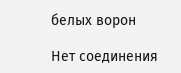белых ворон

Нет соединения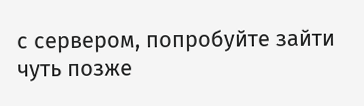с сервером, попробуйте зайти чуть позже